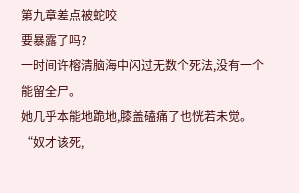第九章差点被蛇咬
要暴露了吗?
一时间许榕清脑海中闪过无数个死法,没有一个能留全尸。
她几乎本能地跪地,膝盖磕痛了也恍若未觉。
“奴才该死,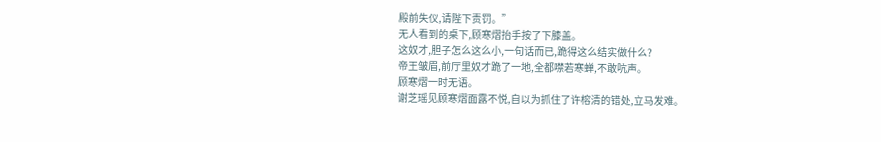殿前失仪,请陛下责罚。”
无人看到的桌下,顾寒熠抬手按了下膝盖。
这奴才,胆子怎么这么小,一句话而已,跪得这么结实做什么?
帝王皱眉,前厅里奴才跪了一地,全都噤若寒蝉,不敢吭声。
顾寒熠一时无语。
谢芝瑶见顾寒熠面露不悦,自以为抓住了许榕清的错处,立马发难。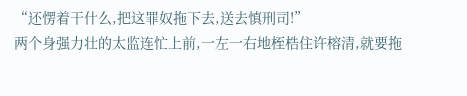“还愣着干什么,把这罪奴拖下去,送去慎刑司!”
两个身强力壮的太监连忙上前,一左一右地桎梏住许榕清,就要拖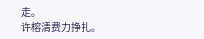走。
许榕清费力挣扎。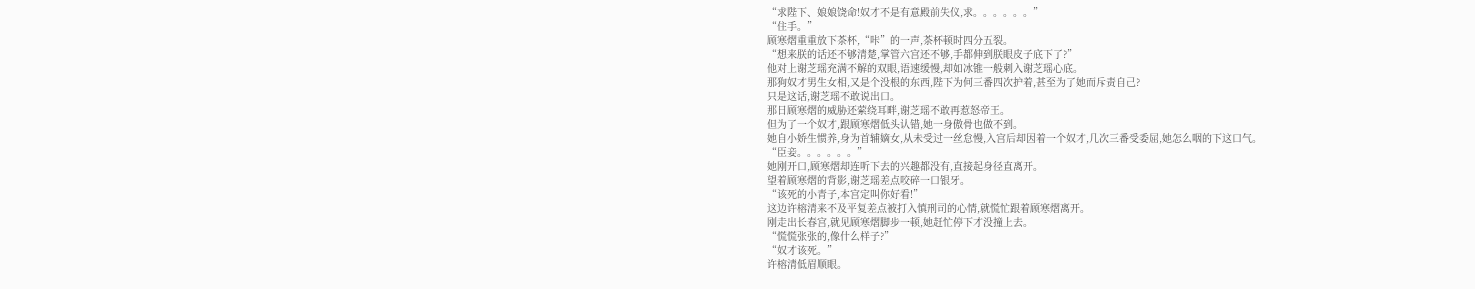“求陛下、娘娘饶命!奴才不是有意殿前失仪,求。。。。。。”
“住手。”
顾寒熠重重放下茶杯,“咔”的一声,茶杯顿时四分五裂。
“想来朕的话还不够清楚,掌管六宫还不够,手都伸到朕眼皮子底下了?”
他对上谢芝瑶充满不解的双眼,语速缓慢,却如冰锥一般刺入谢芝瑶心底。
那狗奴才男生女相,又是个没根的东西,陛下为何三番四次护着,甚至为了她而斥责自己?
只是这话,谢芝瑶不敢说出口。
那日顾寒熠的威胁还萦绕耳畔,谢芝瑶不敢再惹怒帝王。
但为了一个奴才,跟顾寒熠低头认错,她一身傲骨也做不到。
她自小娇生惯养,身为首辅嫡女,从未受过一丝怠慢,入宫后却因着一个奴才,几次三番受委屈,她怎么咽的下这口气。
“臣妾。。。。。。”
她刚开口,顾寒熠却连听下去的兴趣都没有,直接起身径直离开。
望着顾寒熠的背影,谢芝瑶差点咬碎一口银牙。
“该死的小青子,本宫定叫你好看!”
这边许榕清来不及平复差点被打入慎刑司的心情,就慌忙跟着顾寒熠离开。
刚走出长春宫,就见顾寒熠脚步一顿,她赶忙停下才没撞上去。
“慌慌张张的,像什么样子?”
“奴才该死。”
许榕清低眉顺眼。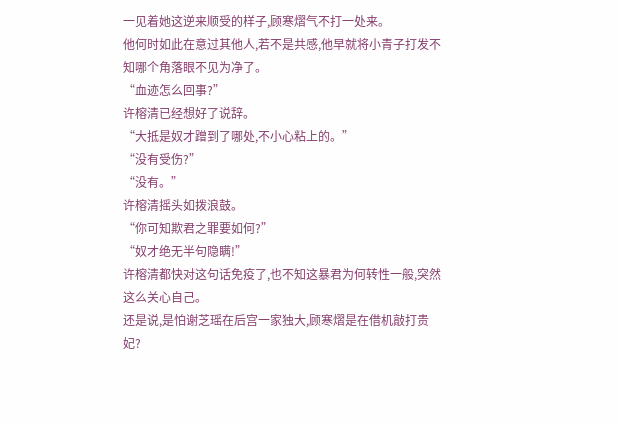一见着她这逆来顺受的样子,顾寒熠气不打一处来。
他何时如此在意过其他人,若不是共感,他早就将小青子打发不知哪个角落眼不见为净了。
“血迹怎么回事?”
许榕清已经想好了说辞。
“大抵是奴才蹭到了哪处,不小心粘上的。”
“没有受伤?”
“没有。”
许榕清摇头如拨浪鼓。
“你可知欺君之罪要如何?”
“奴才绝无半句隐瞒!”
许榕清都快对这句话免疫了,也不知这暴君为何转性一般,突然这么关心自己。
还是说,是怕谢芝瑶在后宫一家独大,顾寒熠是在借机敲打贵妃?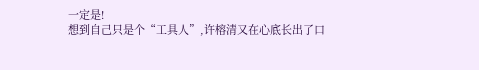一定是!
想到自己只是个“工具人”,许榕清又在心底长出了口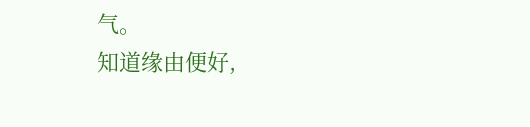气。
知道缘由便好,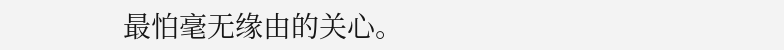最怕毫无缘由的关心。